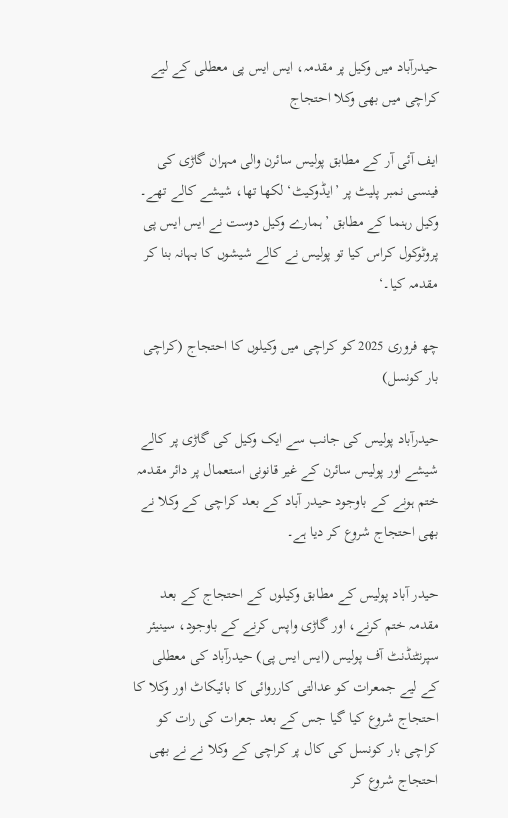حیدرآباد میں وکیل پر مقدمہ، ایس ایس پی معطلی کے لیے کراچی میں بھی وکلا احتجاج

ایف آئی آر کے مطابق پولیس سائرن والی مہران گاڑی کی فینسی نمبر پلیٹ پر ’ایڈوکیٹ‘ لکھا تھا، شیشے کالے تھے۔ وکیل رہنما کے مطابق ’ہمارے وکیل دوست نے ایس ایس پی پروٹوکول کراس کیا تو پولیس نے کالے شیشوں کا بہانہ بنا کر مقدمہ کیا۔‘

چھ فروری 2025 کو کراچی میں وکیلوں کا احتجاج (کراچی بار کونسل)

حیدرآباد پولیس کی جانب سے ایک وکیل کی گاڑی پر کالے شیشے اور پولیس سائرن کے غیر قانونی استعمال پر دائر مقدمہ ختم ہونے کے باوجود حیدر آباد کے بعد کراچی کے وکلا نے بھی احتجاج شروع کر دیا ہے۔

حیدر آباد پولیس کے مطابق وکیلوں کے احتجاج کے بعد مقدمہ ختم کرنے، اور گاڑی واپس کرنے کے باوجود، سینیئر سپرنٹنڈنٹ آف پولیس (ایس ایس پی) حیدرآباد کی معطلی کے لیے جمعرات کو عدالتی کارروائی کا بائیکاٹ اور وکلا کا احتجاج شروع کیا گیا جس کے بعد جعرات کی رات کو کراچی بار کونسل کی کال پر کراچی کے وکلا نے نے بھی احتجاج شروع کر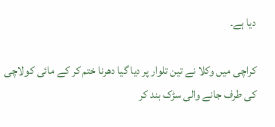دیا ہے۔

کراچی میں وکلا نے تین تلوار پر دیا گیا دھرنا ختم کر کے مائی کولاچی کی طرف جانے والی سڑک بند کر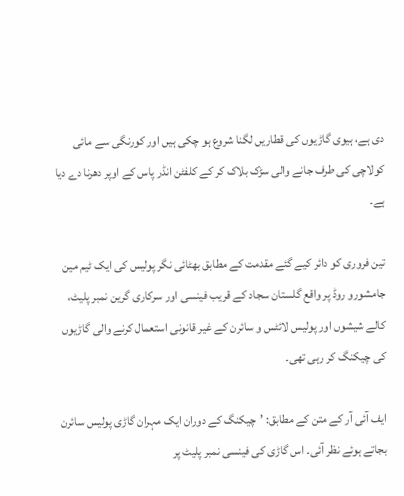دی ہے، ہیوی گاڑیوں کی قطاریں لگنا شروع ہو چکی ہیں اور کورنگی سے مائی کولاچی کی طرف جانے والی سڑک بلاک کر کے کلفٹن انڈر پاس کے اوپر دھرنا دے دیا ہے۔

تین فروری کو دائر کیے گئے مقدمت کے مطابق بھٹائی نگر پولیس کی ایک ٹیم مین جامشورو روڈ پر واقع گلستان سجاد کے قریب فینسی اور سرکاری گرین نمبر پلیٹ، کالے شیشوں اور پولیس لائٹس و سائرن کے غیر قانونی استعمال کرنے والی گاڑیوں کی چیکنگ کر رہی تھی۔

ایف آئی آر کے متن کے مطابق: ’چیکنگ کے دوران ایک مہران گاڑی پولیس سائرن بجاتے ہوئے نظر آئی۔ اس گاڑی کی فینسی نمبر پلیٹ پر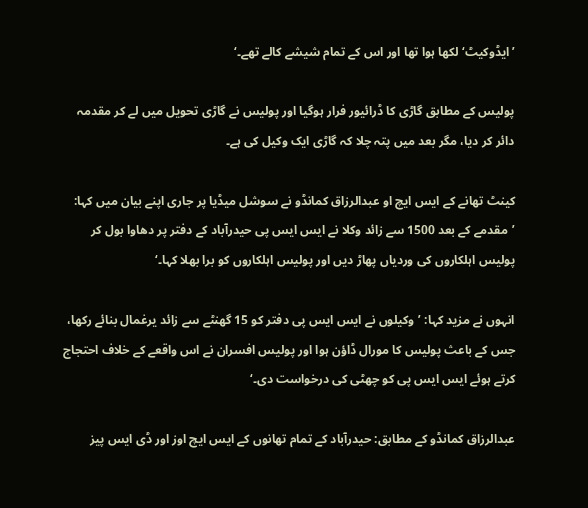’ایڈوکیٹ‘ لکھا ہوا تھا اور اس کے تمام شیشے کالے تھے۔‘

پولیس کے مطابق گاڑی کا ڈرائیور فرار ہوگیا اور پولیس نے گاڑی تحویل میں لے کر مقدمہ دائر کر دیا، مگر بعد میں پتہ چلا کہ گاڑی ایک وکیل کی ہے۔

کینٹ تھانے کے ایس ایچ او عبدالرزاق کمانڈو نے سوشل میڈیا پر جاری اپنے بیان میں کہا: ’مقدمے کے بعد 1500 سے زائد وکلا نے ایس ایس پی حیدرآباد کے دفتر پر دھاوا بول کر پولیس اہلکاروں کی وردیاں پھاڑ دیں اور پولیس اہلکاروں کو برا بھلا کہا۔‘

انہوں نے مزید کہا: ’وکیلوں نے ایس ایس پی دفتر کو 15 گھنٹے سے زائد یرغمال بنائے رکھا، جس کے باعث پولیس کا مورال ڈاؤن ہوا اور پولیس افسران نے اس واقعے کے خلاف احتجاج کرتے ہوئے ایس ایس پی کو چھٹی کی درخواست دی۔‘

عبدالرزاق کمانڈو کے مطابق: حیدرآباد کے تمام تھانوں کے ایس ایچ اوز اور ڈی ایس پیز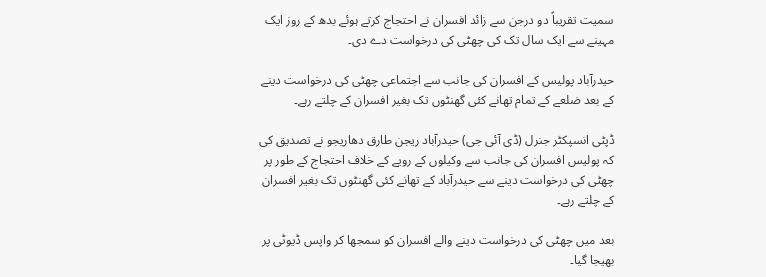سمیت تقریباً دو درجن سے زائد افسران نے احتجاج کرتے ہوئے بدھ کے روز ایک مہینے سے ایک سال تک کی چھٹی کی درخواست دے دی۔

حیدرآباد پولیس کے افسران کی جانب سے اجتماعی چھٹی کی درخواست دینے کے بعد ضلعے کے تمام تھانے کئی گھنٹوں تک بغیر افسران کے چلتے رہے۔

ڈپٹی انسپکٹر جنرل (ڈی آئی جی) حیدرآباد ریجن طارق دھاریجو نے تصدیق کی کہ پولیس افسران کی جانب سے وکیلوں کے رویے کے خلاف احتجاج کے طور پر چھٹی کی درخواست دینے سے حیدرآباد کے تھانے کئی گھنٹوں تک بغیر افسران کے چلتے رہے۔

بعد میں چھٹی کی درخواست دینے والے افسران کو سمجھا کر واپس ڈیوٹی پر بھیجا گیا۔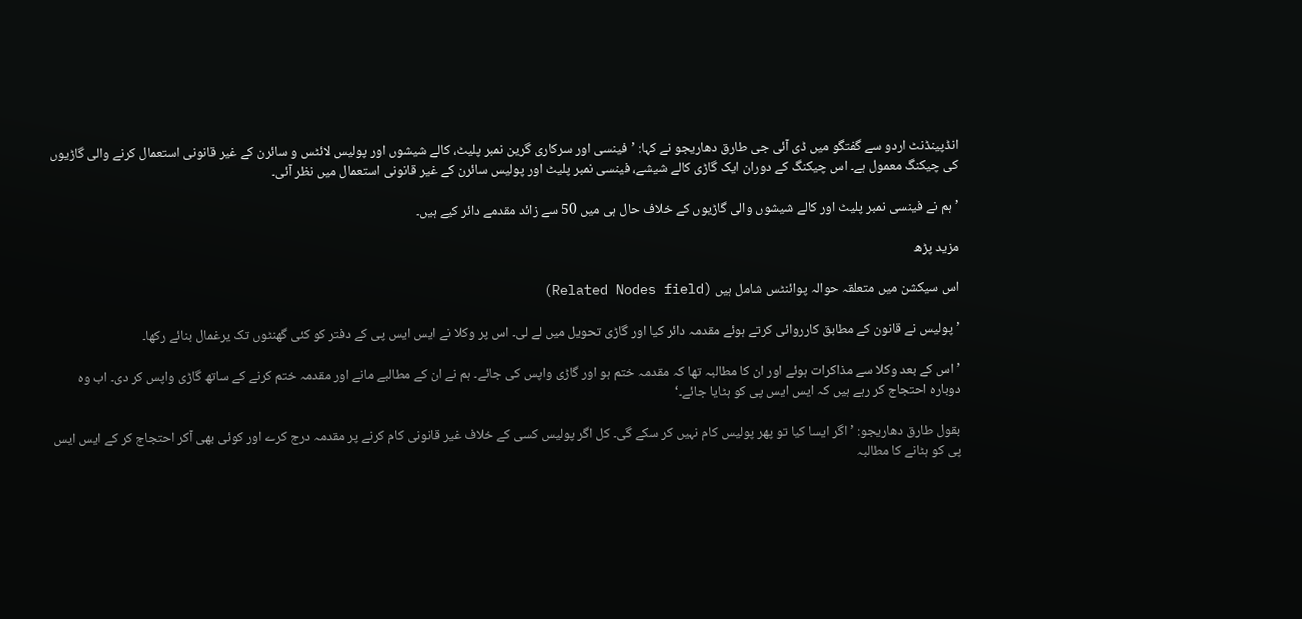انڈپینڈنٹ اردو سے گفتگو میں ڈی آئی جی طارق دھاریجو نے کہا: ’فینسی اور سرکاری گرین نمبر پلیٹ، کالے شیشوں اور پولیس لائٹس و سائرن کے غیر قانونی استعمال کرنے والی گاڑیوں کی چیکنگ معمول ہے۔ اس چیکنگ کے دوران ایک گاڑی کالے شیشے، فینسی نمبر پلیٹ اور پولیس سائرن کے غیر قانونی استعمال میں نظر آئی۔

’ہم نے فینسی نمبر پلیٹ اور کالے شیشوں والی گاڑیوں کے خلاف حال ہی میں 50 سے زائد مقدمے دائر کیے ہیں۔

مزید پڑھ

اس سیکشن میں متعلقہ حوالہ پوائنٹس شامل ہیں (Related Nodes field)

’پولیس نے قانون کے مطابق کارروائی کرتے ہوئے مقدمہ دائر کیا اور گاڑی تحویل میں لے لی۔ اس پر وکلا نے ایس ایس پی کے دفتر کو کئی گھنٹوں تک یرغمال بنائے رکھا۔

’اس کے بعد وکلا سے مذاکرات ہوئے اور ان کا مطالبہ تھا کہ مقدمہ ختم ہو اور گاڑی واپس کی جائے۔ ہم نے ان کے مطالبے مانے اور مقدمہ ختم کرنے کے ساتھ گاڑی واپس کر دی۔ اب وہ دوبارہ احتجاج کر رہے ہیں کہ ایس ایس پی کو ہٹایا جائے۔‘

بقول طارق دھاریجو: ’اگر ایسا کیا تو پھر پولیس کام نہیں کر سکے گی۔ کل اگر پولیس کسی کے خلاف غیر قانونی کام کرنے پر مقدمہ درج کرے اور کوئی بھی آکر احتجاج کر کے ایس ایس پی کو ہٹانے کا مطالبہ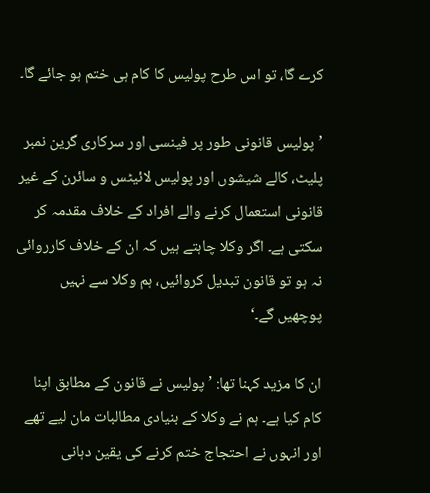کرے گا، تو اس طرح پولیس کا کام ہی ختم ہو جائے گا۔

’پولیس قانونی طور پر فینسی اور سرکاری گرین نمبر پلیٹ، کالے شیشوں اور پولیس لائیٹس و سائرن کے غیر قانونی استعمال کرنے والے افراد کے خلاف مقدمہ کر سکتی ہے۔ اگر وکلا چاہتے ہیں کہ ان کے خلاف کارروائی نہ ہو تو قانون تبدیل کروائیں، ہم وکلا سے نہیں پوچھیں گے۔‘

ان کا مزید کہنا تھا: ’پولیس نے قانون کے مطابق اپنا کام کیا ہے۔ ہم نے وکلا کے بنیادی مطالبات مان لیے تھے اور انہوں نے احتجاج ختم کرنے کی یقین دہانی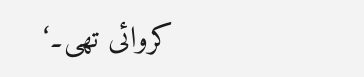کروائی تھی۔‘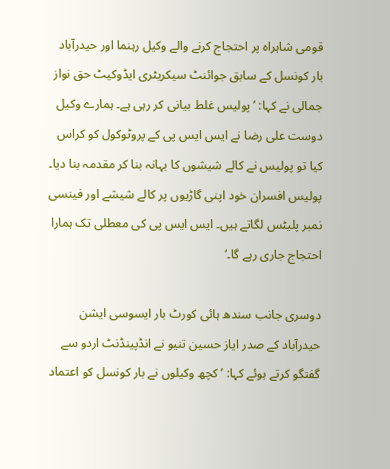قومی شاہراہ پر احتجاج کرنے والے وکیل رہنما اور حیدرآباد بار کونسل کے سابق جوائنٹ سیکریٹری ایڈوکیٹ حق نواز جمالی نے کہا: ’پولیس غلط بیانی کر رہی ہے۔ ہمارے وکیل دوست علی رضا نے ایس ایس پی کے پروٹوکول کو کراس کیا تو پولیس نے کالے شیشوں کا بہانہ بنا کر مقدمہ بنا دیا۔ پولیس افسران خود اپنی گاڑیوں پر کالے شیشے اور فینسی نمبر پلیٹس لگاتے ہیں۔ ایس ایس پی کی معطلی تک ہمارا احتجاج جاری رہے گا۔‘

دوسری جانب سندھ ہائی کورٹ بار ایسوسی ایشن حیدرآباد کے صدر ایاز حسین تنیو نے انڈپینڈنٹ اردو سے گفتگو کرتے ہوئے کہا: ’کچھ وکیلوں نے بار کونسل کو اعتماد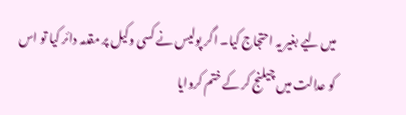میں لیے بغیر یہ احتجاج کیا۔ اگر پولیس نے کسی وکیل پر مقدمہ دائر کیا تو اس کو عدالت میں چیلنج کر کے ختم کروایا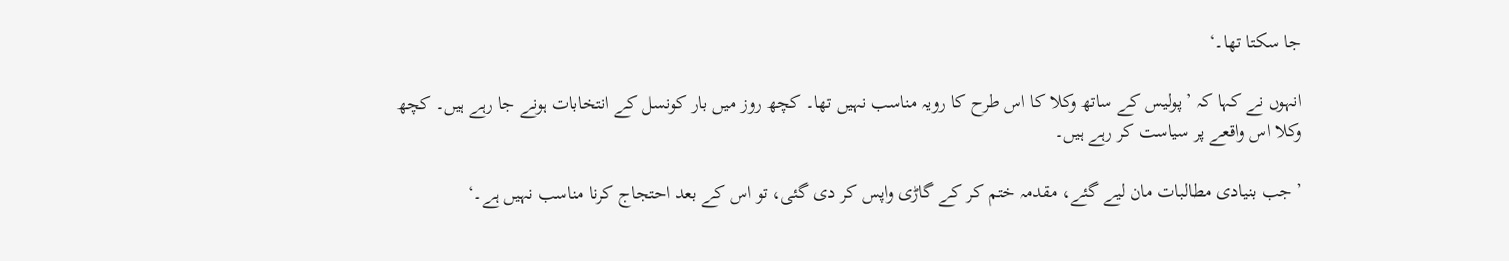جا سکتا تھا۔‘

انہوں نے کہا کہ ’پولیس کے ساتھ وکلا کا اس طرح کا رویہ مناسب نہیں تھا۔ کچھ روز میں بار کونسل کے انتخابات ہونے جا رہے ہیں۔ کچھ وکلا اس واقعے پر سیاست کر رہے ہیں۔

’جب بنیادی مطالبات مان لیے گئے، مقدمہ ختم کر کے گاڑی واپس کر دی گئی، تو اس کے بعد احتجاج کرنا مناسب نہیں ہے۔‘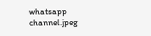whatsapp channel.jpeg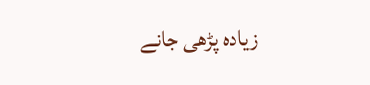زیادہ پڑھی جانے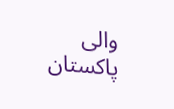والی پاکستان